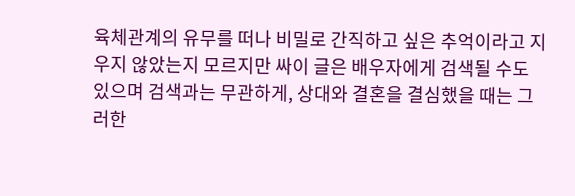육체관계의 유무를 떠나 비밀로 간직하고 싶은 추억이라고 지우지 않았는지 모르지만 싸이 글은 배우자에게 검색될 수도 있으며 검색과는 무관하게, 상대와 결혼을 결심했을 때는 그러한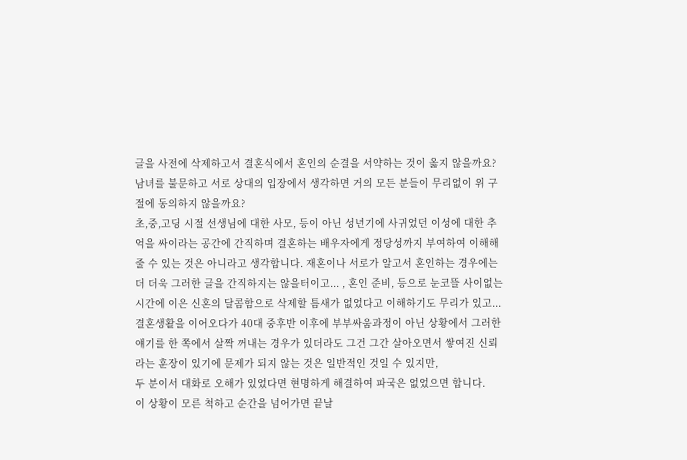글을 사전에 삭제하고서 결혼식에서 혼인의 순결을 서약하는 것이 옳지 않을까요?
남녀를 불문하고 서로 상대의 입장에서 생각하면 거의 모든 분들이 무리없이 위 구절에 동의하지 않을까요?
초,중,고딩 시절 선생님에 대한 사모, 등이 아닌 성년기에 사귀었던 이성에 대한 추억을 싸이라는 공간에 간직하며 결혼하는 배우자에게 정당성까지 부여하여 이해해줄 수 있는 것은 아니라고 생각합니다. 재혼이나 서로가 알고서 혼인하는 경우에는 더 더욱 그러한 글을 간직하지는 않을터이고... , 혼인 준비, 등으로 눈코뜰 사이없는 시간에 이은 신혼의 달콤함으로 삭제할 틈새가 없었다고 이해하기도 무리가 있고...
결혼생활을 이어오다가 40대 중후반 이후에 부부싸움과정이 아닌 상황에서 그러한 얘기를 한 쪽에서 살짝 꺼내는 경우가 있더라도 그건 그간 살아오면서 쌓여진 신뢰라는 훈장이 있기에 문제가 되지 않는 것은 일반적인 것일 수 있지만,
두 분이서 대화로 오해가 있었다면 현명하게 해결하여 파국은 없었으면 합니다.
이 상황이 모른 척하고 순간을 넘어가면 끝날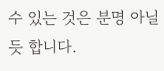수 있는 것은 분명 아닐 듯 합니다.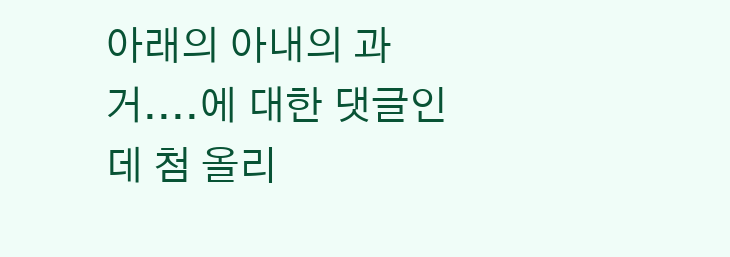아래의 아내의 과거....에 대한 댓글인데 첨 올리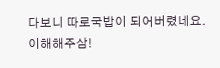다보니 따로국밥이 되어버렸네요.
이해해주삼!